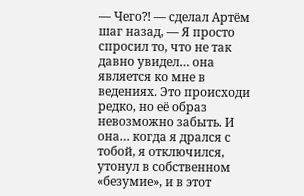— Чего⁈ — сделал Артём шаг назад, — Я просто спросил то, что не так давно увидел… она является ко мне в ведениях. Это происходи редко, но её образ невозможно забыть. И она… когда я дрался с тобой, я отключился, утонул в собственном «безумие», и в этот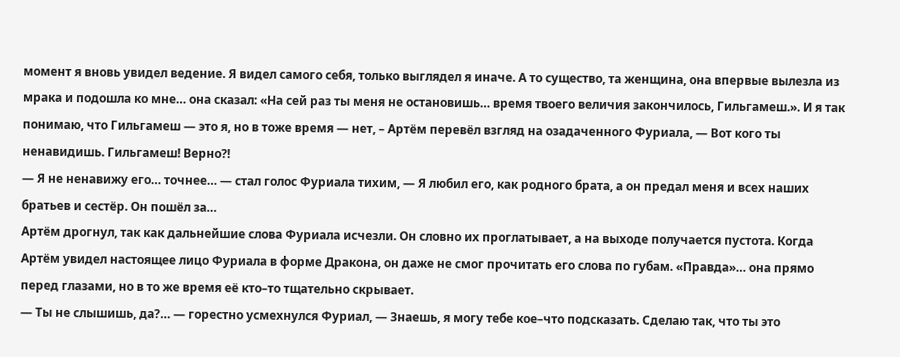момент я вновь увидел ведение. Я видел самого себя, только выглядел я иначе. А то существо, та женщина, она впервые вылезла из мрака и подошла ко мне… она сказал: «На сей раз ты меня не остановишь… время твоего величия закончилось, Гильгамеш.». И я так понимаю, что Гильгамеш — это я, но в тоже время — нет, – Артём перевёл взгляд на озадаченного Фуриала, — Вот кого ты ненавидишь. Гильгамеш! Верно⁈
— Я не ненавижу его… точнее… — стал голос Фуриала тихим, — Я любил его, как родного брата, а он предал меня и всех наших братьев и сестёр. Он пошёл за…
Артём дрогнул, так как дальнейшие слова Фуриала исчезли. Он словно их проглатывает, а на выходе получается пустота. Когда Артём увидел настоящее лицо Фуриала в форме Дракона, он даже не смог прочитать его слова по губам. «Правда»… она прямо перед глазами, но в то же время её кто–то тщательно скрывает.
— Ты не слышишь, да?… — горестно усмехнулся Фуриал, — Знаешь, я могу тебе кое–что подсказать. Сделаю так, что ты это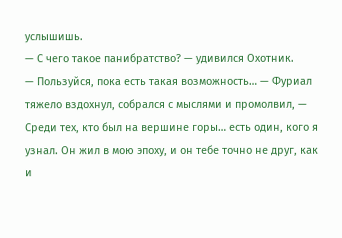услышишь.
— С чего такое панибратство? — удивился Охотник.
— Пользуйся, пока есть такая возможность… — Фуриал тяжело вздохнул, собрался с мыслями и промолвил, — Среди тех, кто был на вершине горы… есть один, кого я узнал. Он жил в мою эпоху, и он тебе точно не друг, как и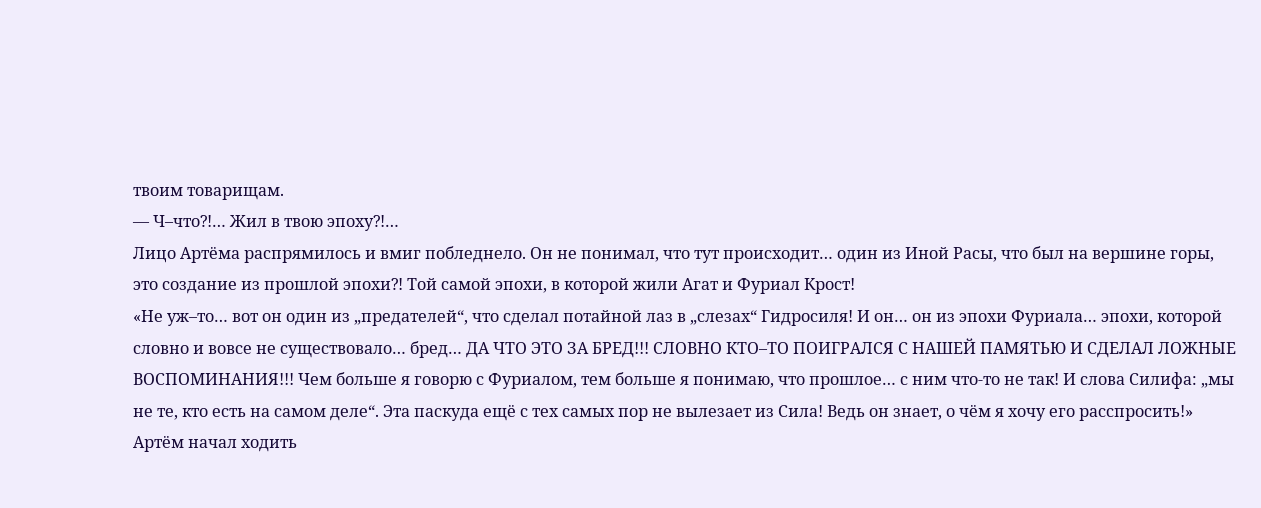твоим товарищам.
— Ч–что⁈… Жил в твою эпоху⁈…
Лицо Артёма распрямилось и вмиг побледнело. Он не понимал, что тут происходит… один из Иной Расы, что был на вершине горы, это создание из прошлой эпохи⁈ Той самой эпохи, в которой жили Агат и Фуриал Крост!
«Не уж–то… вот он один из „предателей“, что сделал потайной лаз в „слезах“ Гидросиля! И он… он из эпохи Фуриала… эпохи, которой словно и вовсе не существовало… бред… ДА ЧТО ЭТО ЗА БРЕД!!! СЛОВНО КТО–ТО ПОИГРАЛСЯ С НАШЕЙ ПАМЯТЬЮ И СДЕЛАЛ ЛОЖНЫЕ ВОСПОМИНАНИЯ!!! Чем больше я говорю с Фуриалом, тем больше я понимаю, что прошлое… с ним что-то не так! И слова Силифа: „мы не те, кто есть на самом деле“. Эта паскуда ещё с тех самых пор не вылезает из Сила! Ведь он знает, о чём я хочу его расспросить!»
Артём начал ходить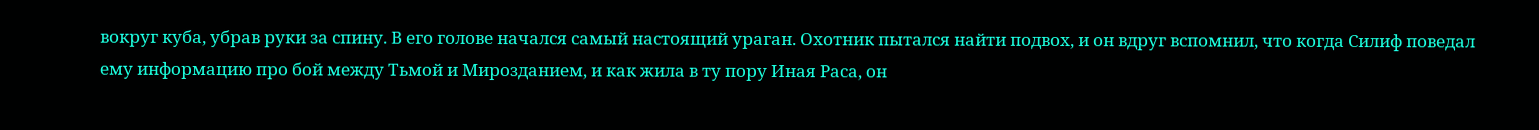вокруг куба, убрав руки за спину. В его голове начался самый настоящий ураган. Охотник пытался найти подвох, и он вдруг вспомнил, что когда Силиф поведал ему информацию про бой между Тьмой и Мирозданием, и как жила в ту пору Иная Раса, он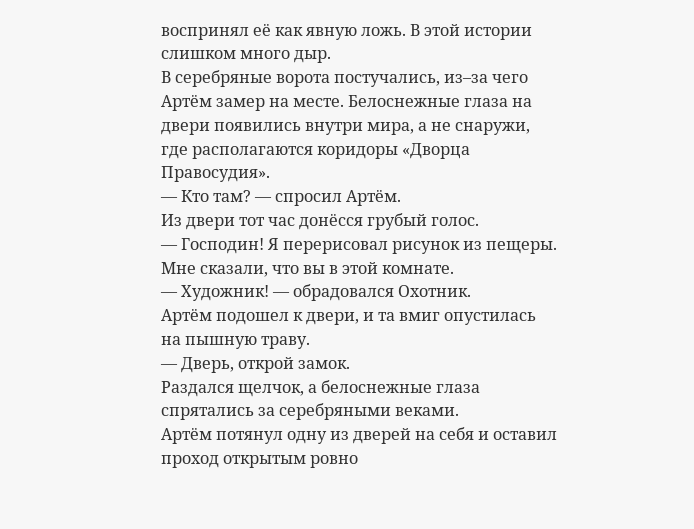воспринял её как явную ложь. В этой истории слишком много дыр.
В серебряные ворота постучались, из–за чего Артём замер на месте. Белоснежные глаза на двери появились внутри мира, а не снаружи, где располагаются коридоры «Дворца Правосудия».
— Кто там? — спросил Артём.
Из двери тот час донёсся грубый голос.
— Господин! Я перерисовал рисунок из пещеры. Мне сказали, что вы в этой комнате.
— Художник! — обрадовался Охотник.
Артём подошел к двери, и та вмиг опустилась на пышную траву.
— Дверь, открой замок.
Раздался щелчок, а белоснежные глаза спрятались за серебряными веками.
Артём потянул одну из дверей на себя и оставил проход открытым ровно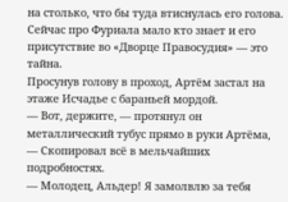на столько, что бы туда втиснулась его голова. Сейчас про Фуриала мало кто знает и его присутствие во «Дворце Правосудия» — это тайна.
Просунув голову в проход, Артём застал на этаже Исчадье с бараньей мордой.
— Вот, держите, — протянул он металлический тубус прямо в руки Артёма, — Скопировал всё в мельчайших подробностях.
— Молодец, Альдер! Я замолвлю за тебя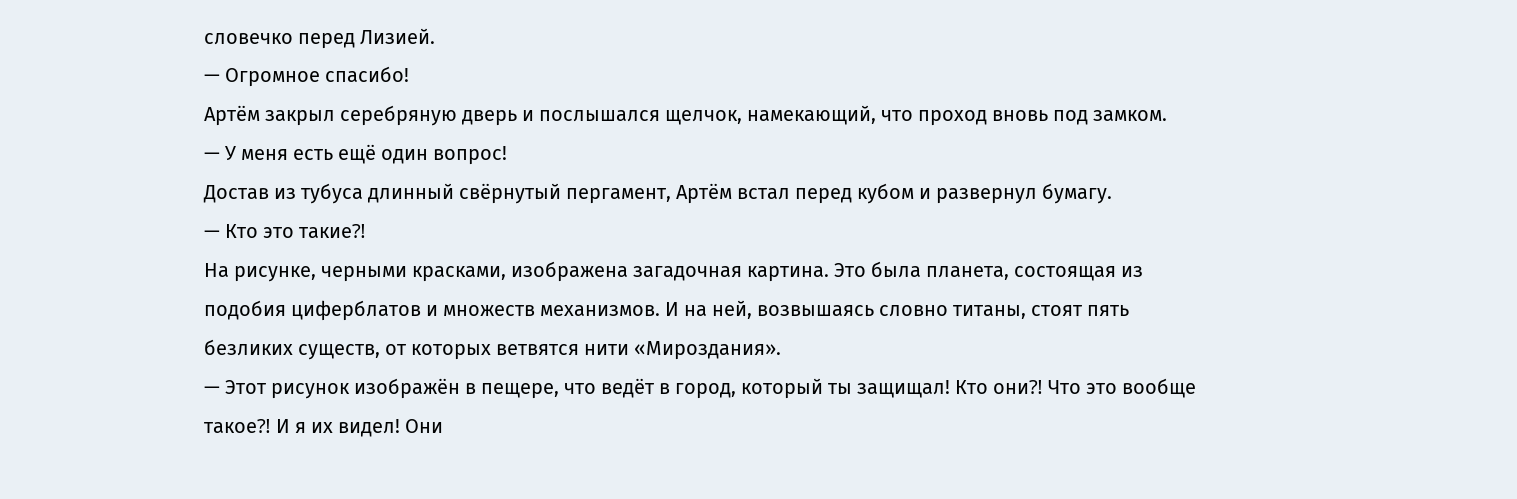словечко перед Лизией.
— Огромное спасибо!
Артём закрыл серебряную дверь и послышался щелчок, намекающий, что проход вновь под замком.
— У меня есть ещё один вопрос!
Достав из тубуса длинный свёрнутый пергамент, Артём встал перед кубом и развернул бумагу.
— Кто это такие⁈
На рисунке, черными красками, изображена загадочная картина. Это была планета, состоящая из подобия циферблатов и множеств механизмов. И на ней, возвышаясь словно титаны, стоят пять безликих существ, от которых ветвятся нити «Мироздания».
— Этот рисунок изображён в пещере, что ведёт в город, который ты защищал! Кто они⁈ Что это вообще такое⁈ И я их видел! Они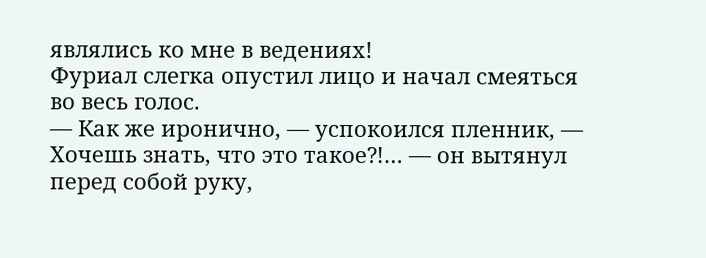являлись ко мне в ведениях!
Фуриал слегка опустил лицо и начал смеяться во весь голос.
— Как же иронично, — успокоился пленник, — Хочешь знать, что это такое⁈… — он вытянул перед собой руку,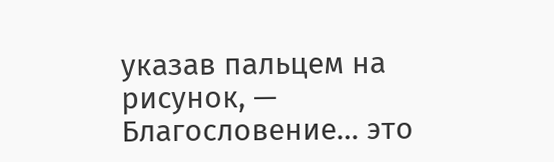указав пальцем на рисунок, — Благословение… это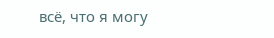всё, что я могу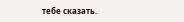тебе сказать.